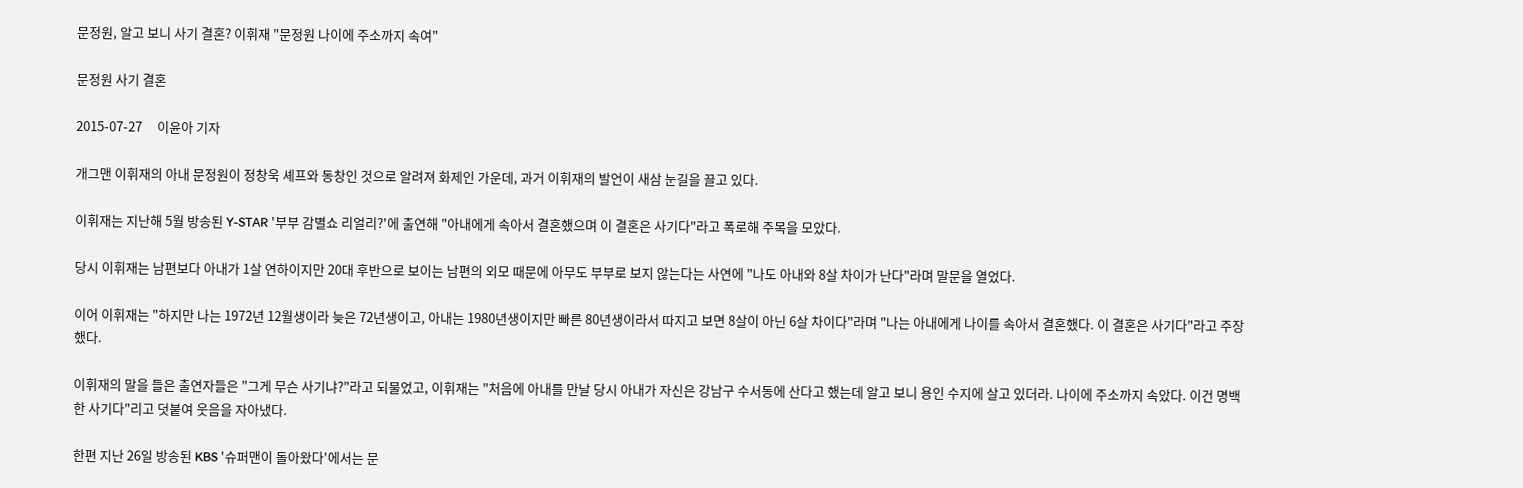문정원, 알고 보니 사기 결혼? 이휘재 "문정원 나이에 주소까지 속여"

문정원 사기 결혼

2015-07-27     이윤아 기자

개그맨 이휘재의 아내 문정원이 정창욱 셰프와 동창인 것으로 알려져 화제인 가운데, 과거 이휘재의 발언이 새삼 눈길을 끌고 있다.

이휘재는 지난해 5월 방송된 Y-STAR '부부 감별쇼 리얼리?'에 출연해 "아내에게 속아서 결혼했으며 이 결혼은 사기다"라고 폭로해 주목을 모았다.

당시 이휘재는 남편보다 아내가 1살 연하이지만 20대 후반으로 보이는 남편의 외모 때문에 아무도 부부로 보지 않는다는 사연에 "나도 아내와 8살 차이가 난다"라며 말문을 열었다.

이어 이휘재는 "하지만 나는 1972년 12월생이라 늦은 72년생이고, 아내는 1980년생이지만 빠른 80년생이라서 따지고 보면 8살이 아닌 6살 차이다"라며 "나는 아내에게 나이를 속아서 결혼했다. 이 결혼은 사기다"라고 주장했다.

이휘재의 말을 들은 출연자들은 "그게 무슨 사기냐?"라고 되물었고, 이휘재는 "처음에 아내를 만날 당시 아내가 자신은 강남구 수서동에 산다고 했는데 알고 보니 용인 수지에 살고 있더라. 나이에 주소까지 속았다. 이건 명백한 사기다"리고 덧붙여 웃음을 자아냈다.

한편 지난 26일 방송된 KBS '슈퍼맨이 돌아왔다'에서는 문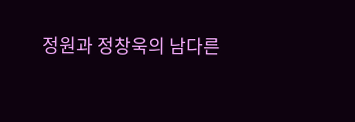정원과 정창욱의 남다른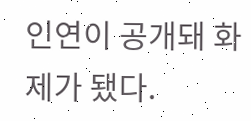인연이 공개돼 화제가 됐다.